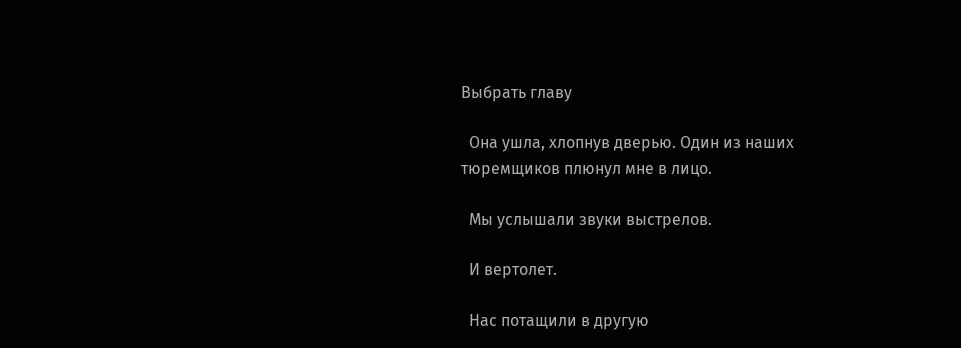Выбрать главу

  Она ушла, хлопнув дверью. Один из наших тюремщиков плюнул мне в лицо.

  Мы услышали звуки выстрелов.

  И вертолет.

  Нас потащили в другую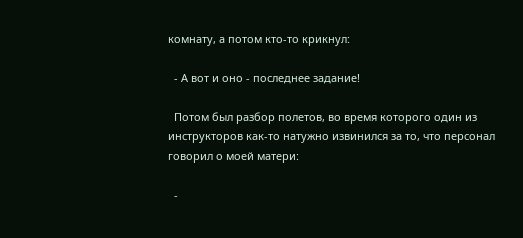комнату, а потом кто-то крикнул:

  - А вот и оно - последнее задание!

  Потом был разбор полетов, во время которого один из инструкторов как-то натужно извинился за то, что персонал говорил о моей матери:

  -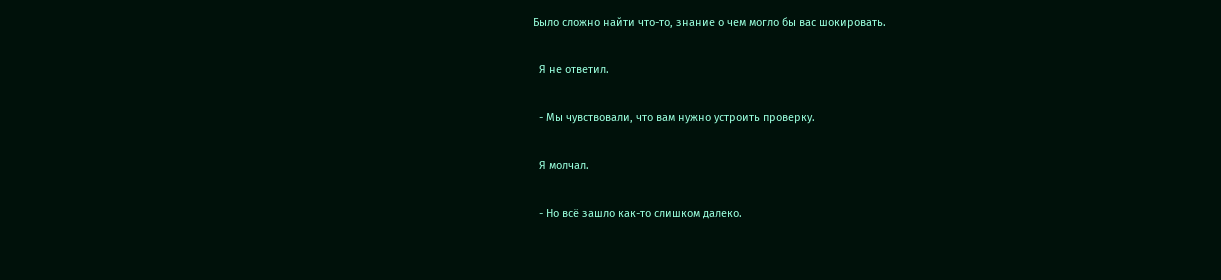Было сложно найти что-то, знание о чем могло бы вас шокировать.

  Я не ответил.

  - Мы чувствовали, что вам нужно устроить проверку.

  Я молчал.

  - Но всё зашло как-то слишком далеко.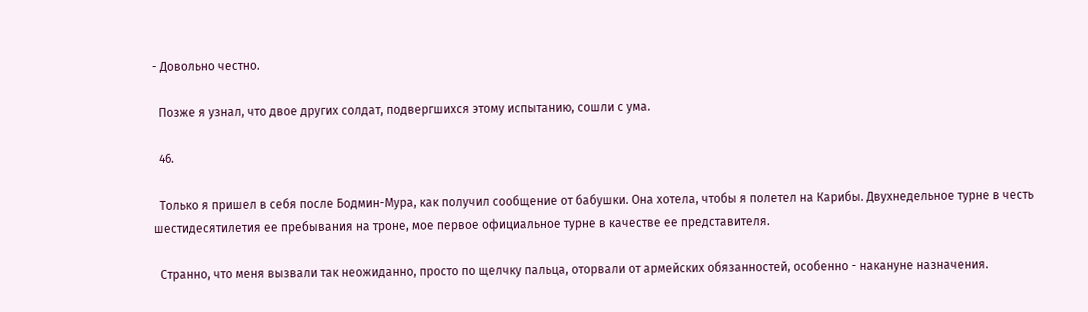- Довольно честно.

  Позже я узнал, что двое других солдат, подвергшихся этому испытанию, сошли с ума.

  46.

  Только я пришел в себя после Бодмин-Мура, как получил сообщение от бабушки. Она хотела, чтобы я полетел на Карибы. Двухнедельное турне в честь шестидесятилетия ее пребывания на троне, мое первое официальное турне в качестве ее представителя.

  Странно, что меня вызвали так неожиданно, просто по щелчку пальца, оторвали от армейских обязанностей, особенно - накануне назначения.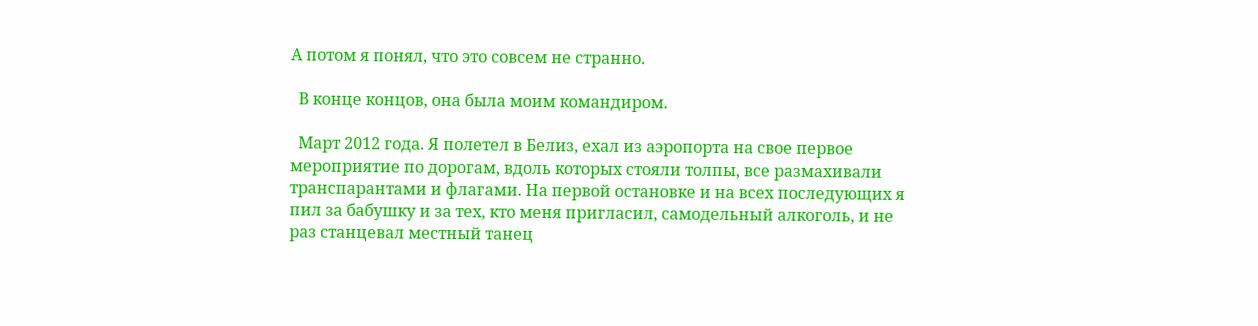А потом я понял, что это совсем не странно.

  В конце концов, она была моим командиром.

  Март 2012 года. Я полетел в Белиз, ехал из аэропорта на свое первое мероприятие по дорогам, вдоль которых стояли толпы, все размахивали транспарантами и флагами. На первой остановке и на всех последующих я пил за бабушку и за тех, кто меня пригласил, самодельный алкоголь, и не раз станцевал местный танец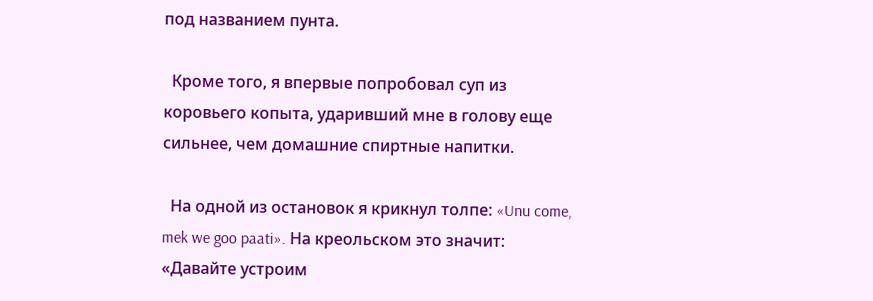под названием пунта.

  Кроме того, я впервые попробовал суп из коровьего копыта, ударивший мне в голову еще сильнее, чем домашние спиртные напитки.

  На одной из остановок я крикнул толпе: «Unu come, mek we goo paati». На креольском это значит: «Давайте устроим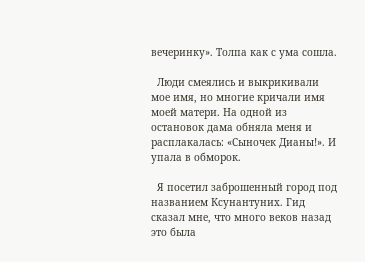вечеринку». Толпа как с ума сошла.

  Люди смеялись и выкрикивали мое имя, но многие кричали имя моей матери. На одной из остановок дама обняла меня и расплакалась: «Сыночек Дианы!». И упала в обморок.

  Я посетил заброшенный город под названием Ксунантуних. Гид сказал мне, что много веков назад это была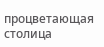процветающая столица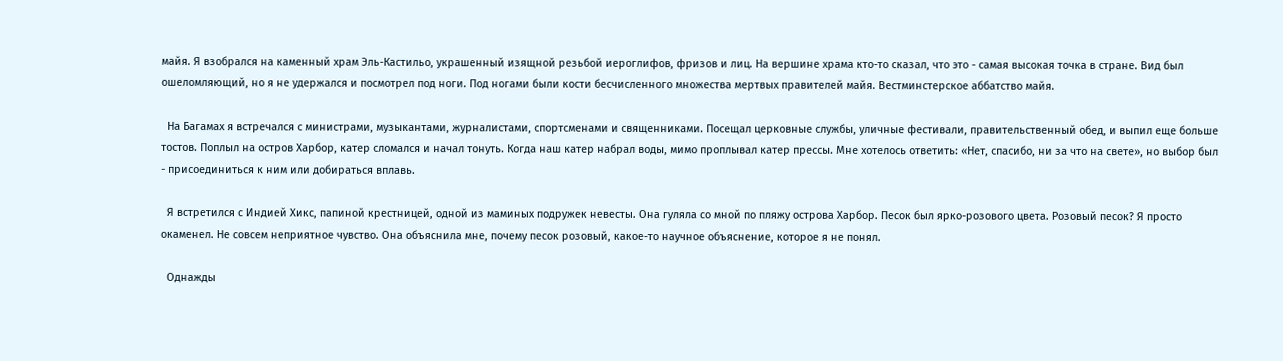майя. Я взобрался на каменный храм Эль-Кастильо, украшенный изящной резьбой иероглифов, фризов и лиц. На вершине храма кто-то сказал, что это - самая высокая точка в стране. Вид был ошеломляющий, но я не удержался и посмотрел под ноги. Под ногами были кости бесчисленного множества мертвых правителей майя. Вестминстерское аббатство майя.

  На Багамах я встречался с министрами, музыкантами, журналистами, спортсменами и священниками. Посещал церковные службы, уличные фестивали, правительственный обед, и выпил еще больше тостов. Поплыл на остров Харбор, катер сломался и начал тонуть. Когда наш катер набрал воды, мимо проплывал катер прессы. Мне хотелось ответить: «Нет, спасибо, ни за что на свете», но выбор был - присоединиться к ним или добираться вплавь.

  Я встретился с Индией Хикс, папиной крестницей, одной из маминых подружек невесты. Она гуляла со мной по пляжу острова Харбор. Песок был ярко-розового цвета. Розовый песок? Я просто окаменел. Не совсем неприятное чувство. Она объяснила мне, почему песок розовый, какое-то научное объяснение, которое я не понял.

  Однажды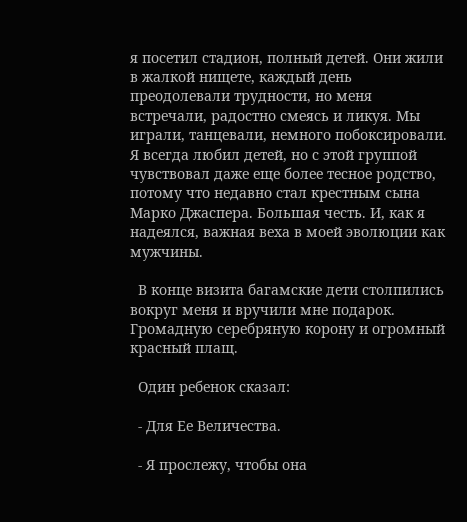я посетил стадион, полный детей. Они жили в жалкой нищете, каждый день преодолевали трудности, но меня встречали, радостно смеясь и ликуя. Мы играли, танцевали, немного побоксировали. Я всегда любил детей, но с этой группой чувствовал даже еще более тесное родство, потому что недавно стал крестным сына Марко Джаспера. Большая честь. И, как я надеялся, важная веха в моей эволюции как мужчины.

  В конце визита багамские дети столпились вокруг меня и вручили мне подарок. Громадную серебряную корону и огромный красный плащ.

  Один ребенок сказал:

  - Для Ее Величества.

  - Я прослежу, чтобы она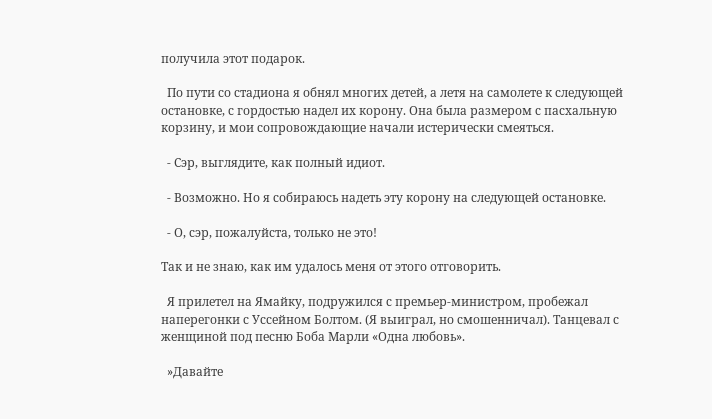получила этот подарок.

  По пути со стадиона я обнял многих детей, а летя на самолете к следующей остановке, с гордостью надел их корону. Она была размером с пасхальную корзину, и мои сопровождающие начали истерически смеяться.

  - Сэр, выглядите, как полный идиот.

  - Возможно. Но я собираюсь надеть эту корону на следующей остановке.

  - О, сэр, пожалуйста, только не это!

Так и не знаю, как им удалось меня от этого отговорить.

  Я прилетел на Ямайку, подружился с премьер-министром, пробежал наперегонки с Уссейном Болтом. (Я выиграл, но смошенничал). Танцевал с женщиной под песню Боба Марли «Одна любовь».

  »Давайте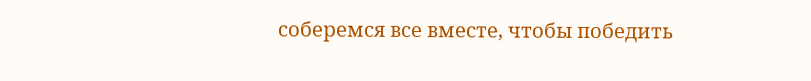соберемся все вместе, чтобы победить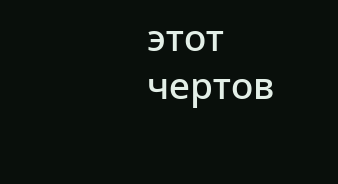этот чертов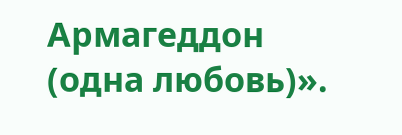Армагеддон (одна любовь)».